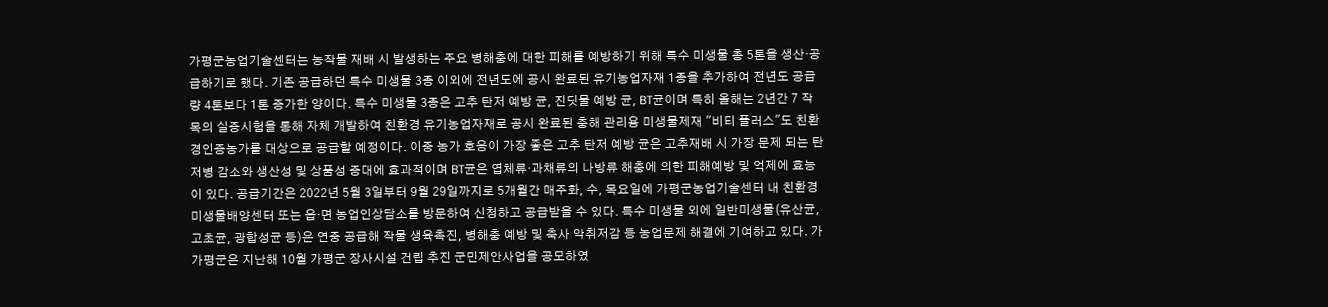가평군농업기술센터는 농작물 재배 시 발생하는 주요 병해충에 대한 피해를 예방하기 위해 특수 미생물 총 5톤을 생산·공급하기로 했다. 기존 공급하던 특수 미생물 3종 이외에 전년도에 공시 완료된 유기농업자재 1종을 추가하여 전년도 공급량 4톤보다 1톤 증가한 양이다. 특수 미생물 3종은 고추 탄저 예방 균, 진딧물 예방 균, BT균이며 특히 올해는 2년간 7 작목의 실증시험을 통해 자체 개발하여 친환경 유기농업자재로 공시 완료된 충해 관리용 미생물제재 "비티 플러스"도 친환경인증농가를 대상으로 공급할 예정이다. 이중 농가 호응이 가장 좋은 고추 탄저 예방 균은 고추재배 시 가장 문제 되는 탄저병 감소와 생산성 및 상품성 증대에 효과적이며 BT균은 엽체류·과채류의 나방류 해충에 의한 피해예방 및 억제에 효능이 있다. 공급기간은 2022년 5월 3일부터 9월 29일까지로 5개월간 매주화, 수, 목요일에 가평군농업기술센터 내 친환경미생물배양센터 또는 읍·면 농업인상담소를 방문하여 신청하고 공급받을 수 있다. 특수 미생물 외에 일반미생물(유산균, 고초균, 광합성균 등)은 연중 공급해 작물 생육촉진, 병해충 예방 및 축사 악취저감 등 농업문제 해결에 기여하고 있다. 가
가평군은 지난해 10월 가평군 장사시설 건립 추진 군민제안사업을 공모하였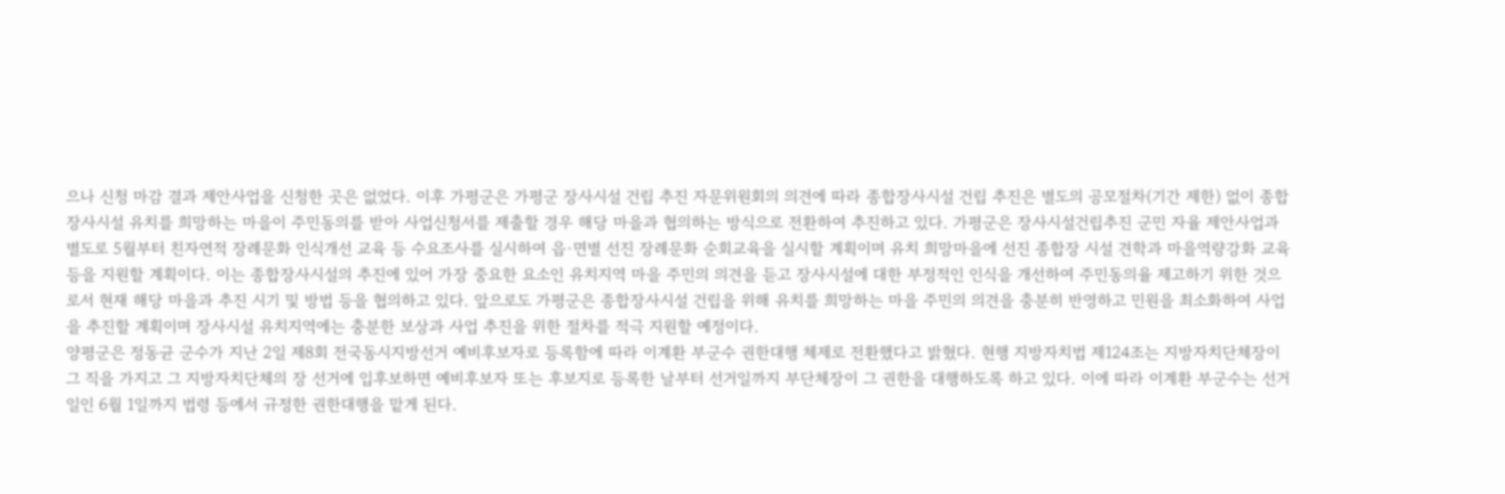으나 신청 마감 결과 제안사업을 신청한 곳은 없었다. 이후 가평군은 가평군 장사시설 건립 추진 자문위원회의 의견에 따라 종합장사시설 건립 추진은 별도의 공모절차(기간 제한) 없이 종합장사시설 유치를 희망하는 마을이 주민동의를 받아 사업신청서를 제출할 경우 해당 마을과 협의하는 방식으로 전환하여 추진하고 있다. 가평군은 장사시설건립추진 군민 자율 제안사업과 별도로 5월부터 친자연적 장례문화 인식개선 교육 등 수요조사를 실시하여 읍·면별 선진 장례문화 순회교육을 실시할 계획이며 유치 희망마을에 선진 종합장 시설 견학과 마을역량강화 교육 등을 지원할 계획이다. 이는 종합장사시설의 추진에 있어 가장 중요한 요소인 유치지역 마을 주민의 의견을 듣고 장사시설에 대한 부정적인 인식을 개선하여 주민동의율 제고하기 위한 것으로서 현재 해당 마을과 추진 시기 및 방법 등을 협의하고 있다. 앞으로도 가평군은 종합장사시설 건립을 위해 유치를 희망하는 마을 주민의 의견을 충분히 반영하고 민원을 최소화하여 사업을 추진할 계획이며 장사시설 유치지역에는 충분한 보상과 사업 추진을 위한 절차를 적극 지원할 예정이다.
양평군은 정동균 군수가 지난 2일 제8회 전국동시지방선거 예비후보자로 등록함에 따라 이계환 부군수 권한대행 체제로 전환했다고 밝혔다. 현행 지방자치법 제124조는 지방자치단체장이 그 직을 가지고 그 지방자치단체의 장 선거에 입후보하면 예비후보자 또는 후보지로 등록한 날부터 선거일까지 부단체장이 그 권한을 대행하도록 하고 있다. 이에 따라 이계환 부군수는 선거일인 6월 1일까지 법령 등에서 규정한 권한대행을 맡게 된다.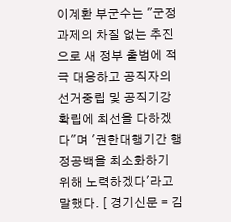이계환 부군수는 "군정 과제의 차질 없는 추진으로 새 정부 출범에 적극 대응하고 공직자의 선거중립 및 공직기강 확립에 최선을 다하겠다"며 '권한대행기간 행정공백을 최소화하기 위해 노력하겠다'라고 말했다. [ 경기신문 = 김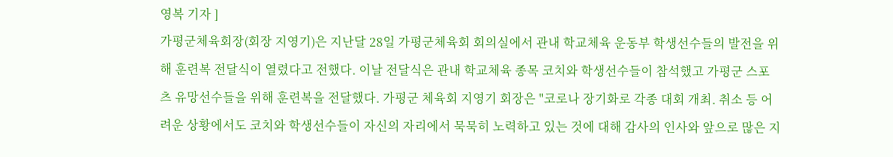영복 기자 ]
가평군체육회장(회장 지영기)은 지난달 28일 가평군체육회 회의실에서 관내 학교체육 운동부 학생선수들의 발전을 위해 훈련복 전달식이 열렸다고 전했다. 이날 전달식은 관내 학교체육 종목 코치와 학생선수들이 참석했고 가평군 스포츠 유망선수들을 위해 훈련복을 전달했다. 가평군 체육회 지영기 회장은 "코로나 장기화로 각종 대회 개최. 취소 등 어려운 상황에서도 코치와 학생선수들이 자신의 자리에서 묵묵히 노력하고 있는 것에 대해 감사의 인사와 앞으로 많은 지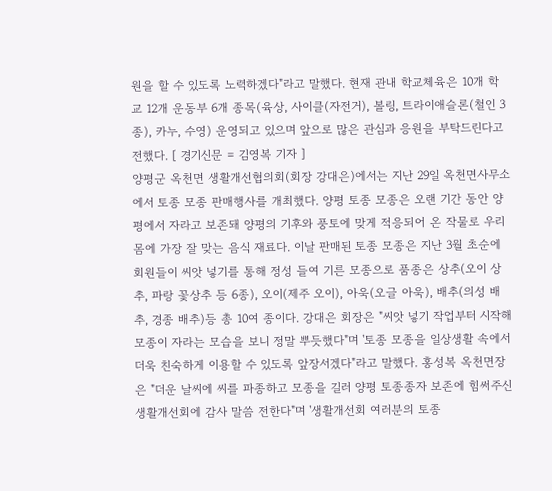원을 할 수 있도록 노력하겠다"라고 말했다. 현재 관내 학교체육은 10개 학교 12개 운동부 6개 종목(육상, 사이클(자전거), 볼링, 트라이애슬론(철인 3종), 카누, 수영) 운영되고 있으며 앞으로 많은 관심과 응원을 부탁드린다고 전했다. [ 경기신문 = 김영복 기자 ]
양평군 옥천면 생활개선협의회(회장 강대은)에서는 지난 29일 옥천면사무소에서 토종 모종 판매행사를 개최했다. 양평 토종 모종은 오랜 기간 동안 양평에서 자라고 보존돼 양평의 기후와 풍토에 맞게 적응되어 온 작물로 우리 몸에 가장 잘 맞는 음식 재료다. 이날 판매된 토종 모종은 지난 3월 초순에 회원들이 씨앗 넣기를 통해 정성 들여 기른 모종으로 품종은 상추(오이 상추, 파랑 꽃상추 등 6종), 오이(제주 오이), 아욱(오글 아욱), 배추(의성 배추, 경종 배추)등 총 10여 종이다. 강대은 회장은 "씨앗 넣기 작업부터 시작해 모종이 자라는 모습을 보니 정말 뿌듯했다"며 '토종 모종을 일상생활 속에서 더욱 친숙하게 이용할 수 있도록 앞장서겠다"라고 말했다. 홍성복 옥천면장은 "더운 날씨에 씨를 파종하고 모종을 길러 양평 토종종자 보존에 힘써주신 생활개선회에 감사 말씀 전한다"며 '생활개선회 여러분의 토종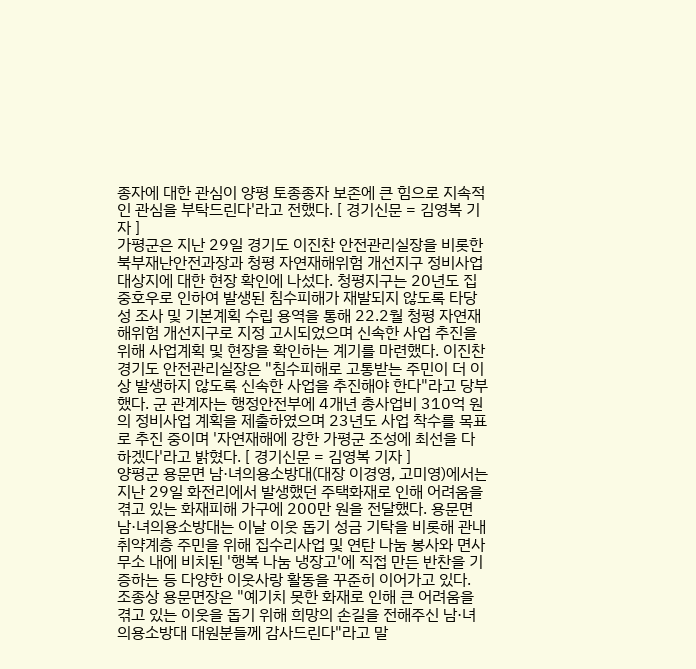종자에 대한 관심이 양평 토종종자 보존에 큰 힘으로 지속적인 관심을 부탁드린다'라고 전했다. [ 경기신문 = 김영복 기자 ]
가평군은 지난 29일 경기도 이진찬 안전관리실장을 비롯한 북부재난안전과장과 청평 자연재해위험 개선지구 정비사업 대상지에 대한 현장 확인에 나섰다. 청평지구는 20년도 집중호우로 인하여 발생된 침수피해가 재발되지 않도록 타당성 조사 및 기본계획 수립 용역을 통해 22.2월 청평 자연재해위험 개선지구로 지정 고시되었으며 신속한 사업 추진을 위해 사업계획 및 현장을 확인하는 계기를 마련했다. 이진찬 경기도 안전관리실장은 "침수피해로 고통받는 주민이 더 이상 발생하지 않도록 신속한 사업을 추진해야 한다"라고 당부했다. 군 관계자는 행정안전부에 4개년 총사업비 310억 원의 정비사업 계획을 제출하였으며 23년도 사업 착수를 목표로 추진 중이며 '자연재해에 강한 가평군 조성에 최선을 다하겠다'라고 밝혔다. [ 경기신문 = 김영복 기자 ]
양평군 용문면 남·녀의용소방대(대장 이경영, 고미영)에서는 지난 29일 화전리에서 발생했던 주택화재로 인해 어려움을 겪고 있는 화재피해 가구에 200만 원을 전달했다. 용문면 남·녀의용소방대는 이날 이웃 돕기 성금 기탁을 비롯해 관내 취약계층 주민을 위해 집수리사업 및 연탄 나눔 봉사와 면사무소 내에 비치된 '행복 나눔 냉장고'에 직접 만든 반찬을 기증하는 등 다양한 이웃사랑 활동을 꾸준히 이어가고 있다. 조종상 용문면장은 "예기치 못한 화재로 인해 큰 어려움을 겪고 있는 이웃을 돕기 위해 희망의 손길을 전해주신 남·녀의용소방대 대원분들께 감사드린다"라고 말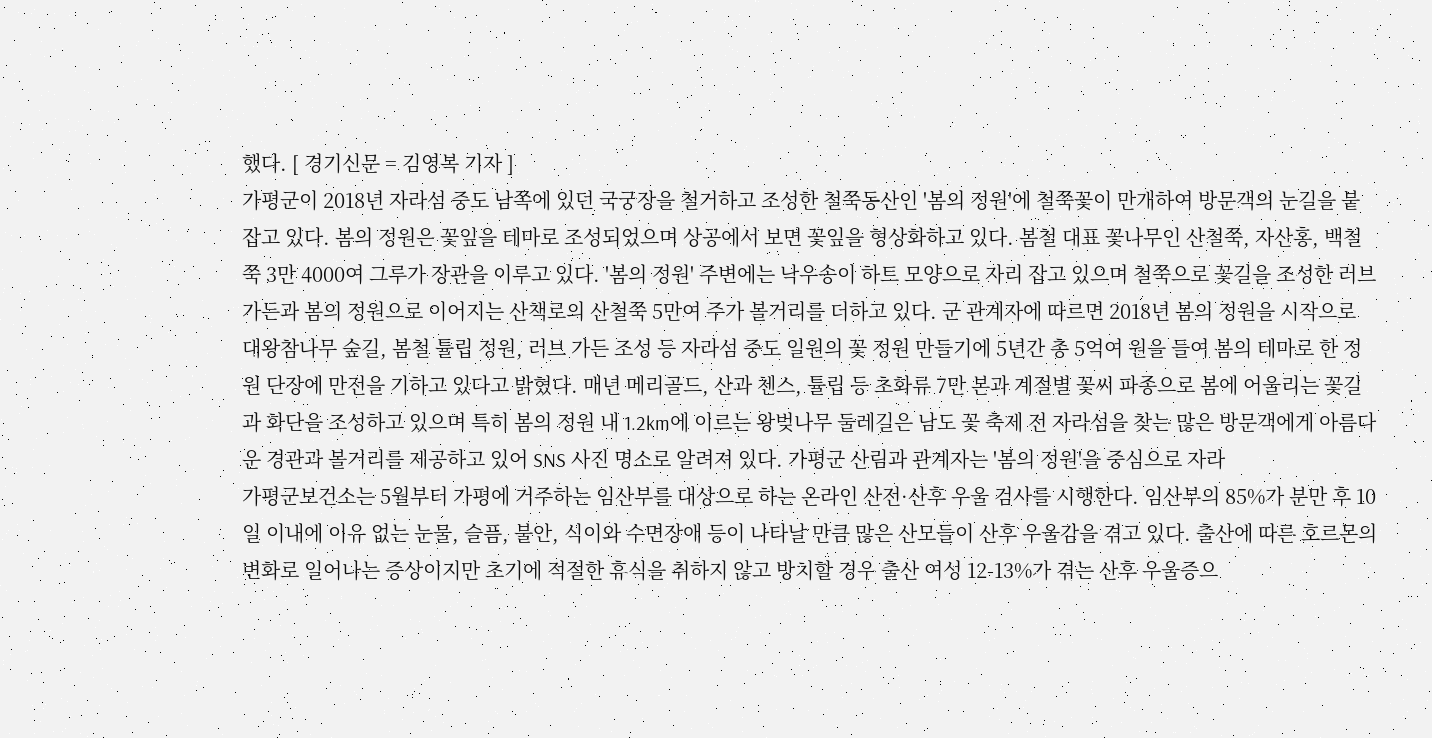했다. [ 경기신문 = 김영복 기자 ]
가평군이 2018년 자라섬 중도 남쪽에 있던 국궁장을 철거하고 조성한 철쭉동산인 '봄의 정원'에 철쭉꽃이 만개하여 방문객의 눈길을 붙잡고 있다. 봄의 정원은 꽃잎을 테마로 조성되었으며 상공에서 보면 꽃잎을 형상화하고 있다. 봄철 대표 꽃나무인 산철쭉, 자산홍, 백철쭉 3만 4000여 그루가 장관을 이루고 있다. '봄의 정원' 주변에는 낙우송이 하트 모양으로 자리 잡고 있으며 철쭉으로 꽃길을 조성한 러브 가든과 봄의 정원으로 이어지는 산책로의 산철쭉 5만여 주가 볼거리를 더하고 있다. 군 관계자에 따르면 2018년 봄의 정원을 시작으로 대왕참나무 숲길, 봄철 튤립 정원, 러브 가든 조성 등 자라섬 중도 일원의 꽃 정원 만들기에 5년간 총 5억여 원을 들여 봄의 테마로 한 정원 단장에 만전을 기하고 있다고 밝혔다. 매년 메리골드, 산과 첸스, 튤립 등 초화류 7만 본과 계절별 꽃씨 파종으로 봄에 어울리는 꽃길과 화단을 조성하고 있으며 특히 봄의 정원 내 1.2km에 이르는 왕벚나무 둘레길은 남도 꽃 축제 전 자라섬을 찾는 많은 방문객에게 아름다운 경관과 볼거리를 제공하고 있어 SNS 사진 명소로 알려져 있다. 가평군 산림과 관계자는 '봄의 정원'을 중심으로 자라
가평군보건소는 5월부터 가평에 거주하는 임산부를 대상으로 하는 온라인 산전·산후 우울 검사를 시행한다. 임산부의 85%가 분만 후 10일 이내에 이유 없는 눈물, 슬픔, 불안, 식이와 수면장애 등이 나타날 만큼 많은 산모들이 산후 우울감을 겪고 있다. 출산에 따른 호르몬의 변화로 일어나는 증상이지만 초기에 적절한 휴식을 취하지 않고 방치할 경우 출산 여성 12-13%가 겪는 산후 우울증으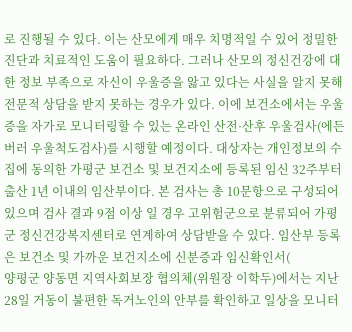로 진행될 수 있다. 이는 산모에게 매우 치명적일 수 있어 정밀한 진단과 치료적인 도움이 필요하다. 그러나 산모의 정신건강에 대한 정보 부족으로 자신이 우울증을 앓고 있다는 사실을 알지 못해 전문적 상담을 받지 못하는 경우가 있다. 이에 보건소에서는 우울증을 자가로 모니터링할 수 있는 온라인 산전·산후 우울검사(에든버러 우울척도검사)를 시행할 예정이다. 대상자는 개인정보의 수집에 동의한 가평군 보건소 및 보건지소에 등록된 임신 32주부터 출산 1년 이내의 임산부이다. 본 검사는 총 10문항으로 구성되어 있으며 검사 결과 9점 이상 일 경우 고위험군으로 분류되어 가평군 정신건강복지센터로 연계하여 상담받을 수 있다. 임산부 등록은 보건소 및 가까운 보건지소에 신분증과 임신확인서(
양평군 양동면 지역사회보장 협의체(위원장 이학두)에서는 지난 28일 거동이 불편한 독거노인의 안부를 확인하고 일상을 모니터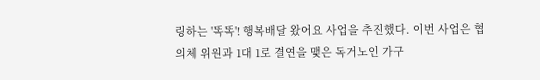링하는 '똑똑'! 행복배달 왔어요 사업을 추진했다. 이번 사업은 협의체 위원과 1대 1로 결연을 맺은 독거노인 가구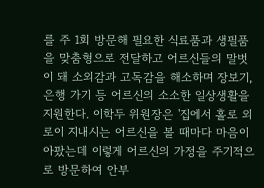를 주 1회 방문해 필요한 식료품과 생필품을 맞춤형으로 전달하고 어르신들의 말벗이 돼 소외감과 고독감을 해소하며 장보기, 은행 가기 등 어르신의 소소한 일상생활을 지원한다. 이학두 위원장은 '집에서 홀로 외로이 지내시는 어르신을 볼 때마다 마음이 아팠는데 이렇게 어르신의 가정을 주기적으로 방문하여 안부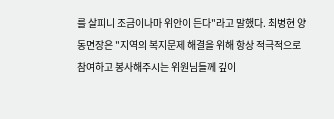를 살피니 조금이나마 위안이 든다"라고 말했다. 최병현 양동면장은 "지역의 복지문제 해결을 위해 항상 적극적으로 참여하고 봉사해주시는 위원님들께 깊이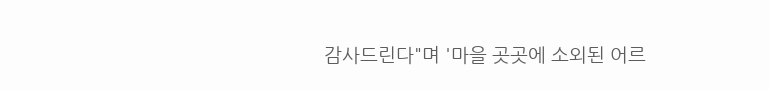감사드린다"며 '마을 곳곳에 소외된 어르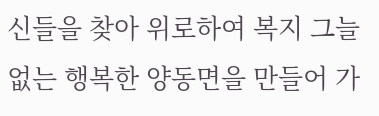신들을 찾아 위로하여 복지 그늘 없는 행복한 양동면을 만들어 가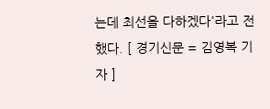는데 최선을 다하겠다'라고 전했다. [ 경기신문 = 김영복 기자 ]